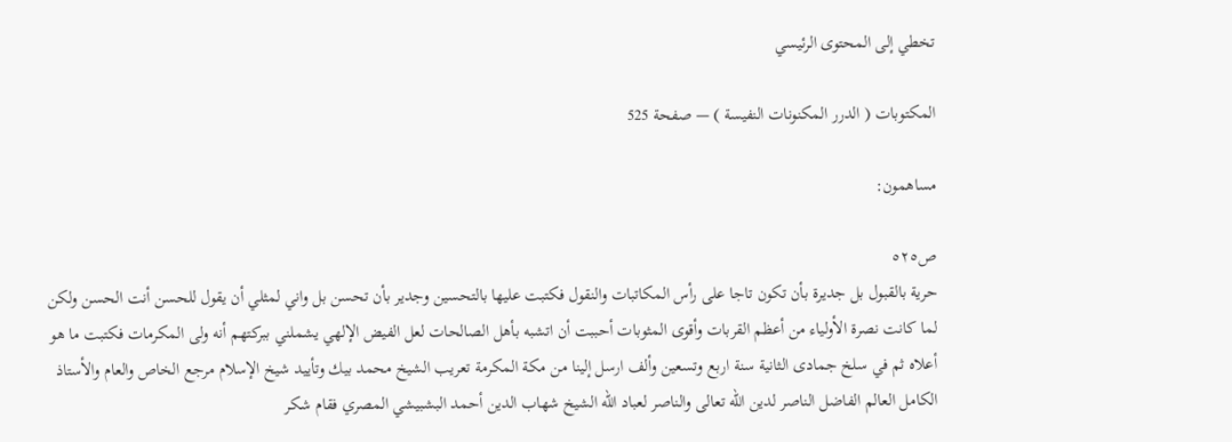تخطي إلى المحتوى الرئيسي

المكتوبات ( الدرر المكنونات النفيسة ) — صفحة 525

مساهمون:

ص٥٢٥
حرية بالقبول بل جديرة بأن تكون تاجا على رأس المكاتبات والنقول فكتبت عليها بالتحسين وجدير بأن تحسن بل واني لمثلي أن يقول للحسن أنت الحسن ولكن لما كانت نصرة الأولياء من أعظم القربات وأقوى المثوبات أحببت أن اتشبه بأهل الصالحات لعل الفيض الإلهي يشملني ببركتهم أنه ولى المكرمات فكتبت ما هو أعلاه ثم في سلخ جمادى الثانية سنة اربع وتسعين وألف ارسل إلينا من مكة المكرمة تعريب الشيخ محمد بيك وتأييد شيخ الإسلام مرجع الخاص والعام والأستاذ الكامل العالم الفاضل الناصر لدين اللّه تعالى والناصر لعباد اللّه الشيخ شهاب الدين أحمد البشبيشي المصري فقام شكر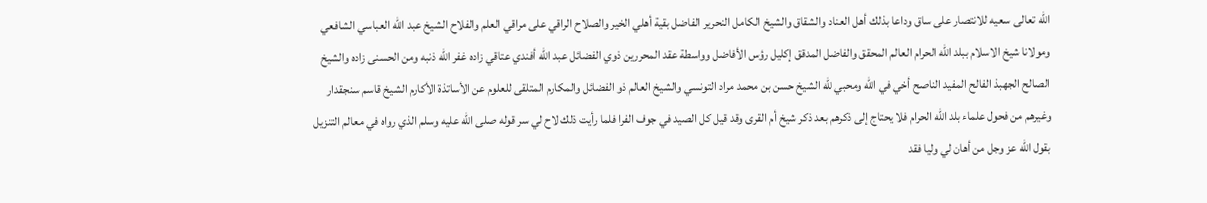اللّه تعالى سعيه للانتصار على ساق وداعا بذلك أهل العناد والشقاق والشيخ الكامل النحرير الفاضل بقية أهلي الخير والصلاح الراقي على مراقي العلم والفلاح الشيخ عبد اللّه العباسي الشافعي ومولانا شيخ الاسلام ببلد اللّه الحرام العالم المحقق والفاضل المدقق إكليل رؤس الأفاضل وواسطة عقد المحررين ذوي الفضائل عبد اللّه أفندي عتاقي زاده غفر اللّه ذنبه ومن الحسنى زاده والشيخ الصالح الجهبذ الفالح المفيد الناصح أخي في اللّه ومحبي للّه الشيخ حسن بن محمد مراد التونسي والشيخ العالم ذو الفضائل والمكارم المتلقى للعلوم عن الأساتذة الأكارم الشيخ قاسم سنجقدار وغيرهم من فحول علماء بلد اللّه الحرام فلا يحتاج إلى ذكرهم بعد ذكر شيخ أم القرى وقد قيل كل الصيد في جوف الفرا فلما رأيت ذلك لاح لي سر قوله صلى اللّه عليه وسلم الذي رواه في معالم التنزيل بقول اللّه عز وجل من أهان لي وليا فقد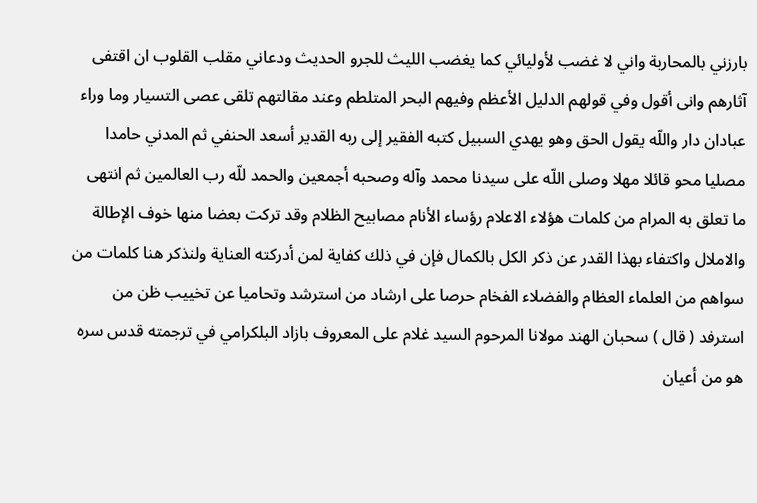بارزني بالمحاربة واني لا غضب لأوليائي كما يغضب الليث للجرو الحديث ودعاني مقلب القلوب ان اقتفى آثارهم وانى أقول وفي قولهم الدليل الأعظم وفيهم البحر المتلطم وعند مقالتهم تلقى عصى التسيار وما وراء عبادان دار واللّه يقول الحق وهو يهدي السبيل كتبه الفقير إلى ربه القدير أسعد الحنفي ثم المدني حامدا مصليا محو قائلا مهلا وصلى اللّه على سيدنا محمد وآله وصحبه أجمعين والحمد للّه رب العالمين ثم انتهى ما تعلق به المرام من كلمات هؤلاء الاعلام رؤساء الأنام مصابيح الظلام وقد تركت بعضا منها خوف الإطالة والاملال واكتفاء بهذا القدر عن ذكر الكل بالكمال فإن في ذلك كفاية لمن أدركته العناية ولنذكر هنا كلمات من سواهم من العلماء العظام والفضلاء الفخام حرصا على ارشاد من استرشد وتحاميا عن تخييب ظن من استرفد ( قال ) سحبان الهند مولانا المرحوم السيد غلام على المعروف بازاد البلكرامي في ترجمته قدس سره هو من أعيان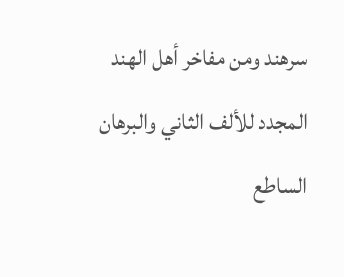سرهند ومن مفاخر أهل الهند المجدد للألف الثاني والبرهان الساطع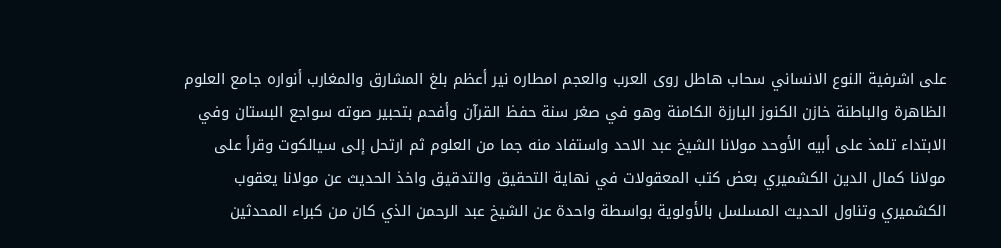على اشرفية النوع الانساني سحاب هاطل روى العرب والعجم امطاره نير أعظم بلغ المشارق والمغارب أنواره جامع العلوم الظاهرة والباطنة خازن الكنوز البارزة الكامنة وهو في صغر سنة حفظ القرآن وأفحم بتحبير صوته سواجع البستان وفي الابتداء تلمذ على أبيه الأوحد مولانا الشيخ عبد الاحد واستفاد منه جما من العلوم ثم ارتحل إلى سيالكوت وقرأ على مولانا كمال الدين الكشميري بعض كتب المعقولات في نهاية التحقيق والتدقيق واخذ الحديث عن مولانا يعقوب الكشميري وتناول الحديث المسلسل بالأولوية بواسطة واحدة عن الشيخ عبد الرحمن الذي كان من كبراء المحدثين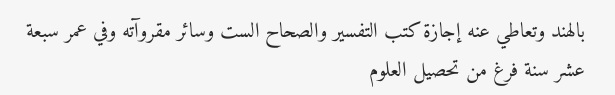بالهند وتعاطي عنه إجازة كتب التفسير والصحاح الست وسائر مقروآته وفي عمر سبعة عشر سنة فرغ من تحصيل العلوم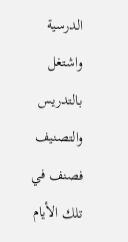الدرسية واشتغل بالتدريس والتصنيف فصنف في تلك الأيام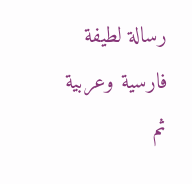رسالة لطيفة فارسية وعربية ثم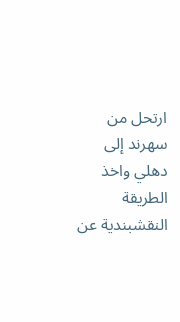ارتحل من سهرند إلى دهلي واخذ الطريقة النقشبندية عن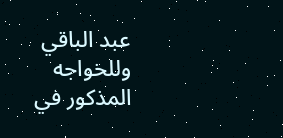عبد الباقي وللخواجه المذكور في